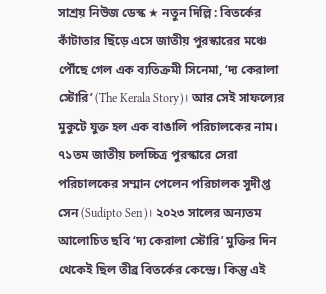সাশ্রয় নিউজ ডেস্ক ★ নতুন দিল্লি : বিতর্কের কাঁটাতার ছিঁড়ে এসে জাতীয় পুরস্কারের মঞ্চে পৌঁছে গেল এক ব্যতিক্রমী সিনেমা, ‘দ্য কেরালা স্টোরি’ (The Kerala Story)। আর সেই সাফল্যের মুকুটে যুক্ত হল এক বাঙালি পরিচালকের নাম। ৭১তম জাতীয় চলচ্চিত্র পুরস্কারে সেরা পরিচালকের সম্মান পেলেন পরিচালক সুদীপ্ত সেন (Sudipto Sen)। ২০২৩ সালের অন্যতম আলোচিত ছবি ‘দ্য কেরালা স্টোরি’ মুক্তির দিন থেকেই ছিল তীব্র বিতর্কের কেন্দ্রে। কিন্তু এই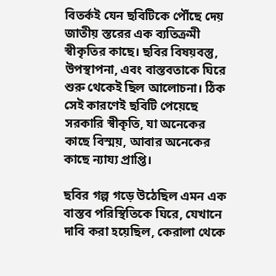বিতর্কই যেন ছবিটিকে পৌঁছে দেয় জাতীয় স্তরের এক ব্যতিক্রমী স্বীকৃতির কাছে। ছবির বিষয়বস্তু, উপস্থাপনা, এবং বাস্তবতাকে ঘিরে শুরু থেকেই ছিল আলোচনা। ঠিক সেই কারণেই ছবিটি পেয়েছে সরকারি স্বীকৃতি, যা অনেকের কাছে বিস্ময়, আবার অনেকের কাছে ন্যায্য প্রাপ্তি।

ছবির গল্প গড়ে উঠেছিল এমন এক বাস্তব পরিস্থিতিকে ঘিরে, যেখানে দাবি করা হয়েছিল, কেরালা থেকে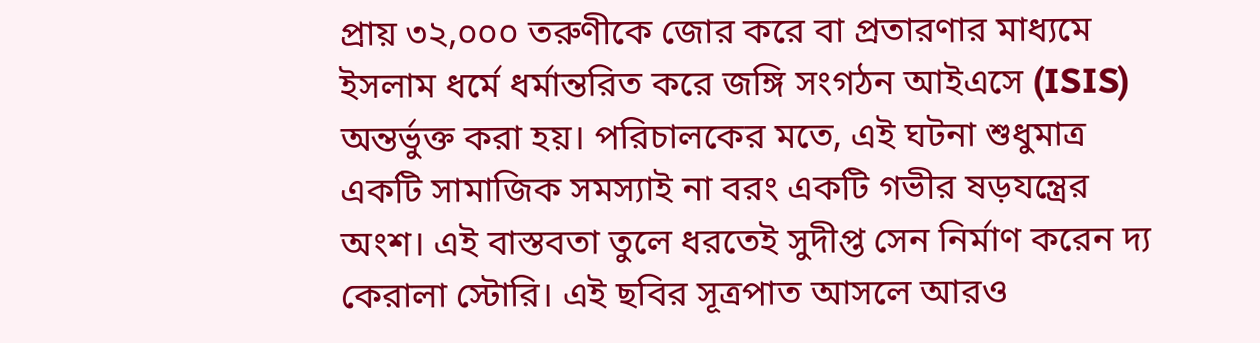প্রায় ৩২,০০০ তরুণীকে জোর করে বা প্রতারণার মাধ্যমে ইসলাম ধর্মে ধর্মান্তরিত করে জঙ্গি সংগঠন আইএসে (ISIS) অন্তর্ভুক্ত করা হয়। পরিচালকের মতে, এই ঘটনা শুধুমাত্র একটি সামাজিক সমস্যাই না বরং একটি গভীর ষড়যন্ত্রের অংশ। এই বাস্তবতা তুলে ধরতেই সুদীপ্ত সেন নির্মাণ করেন দ্য কেরালা স্টোরি। এই ছবির সূত্রপাত আসলে আরও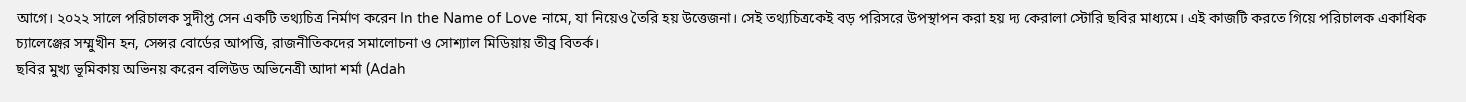আগে। ২০২২ সালে পরিচালক সুদীপ্ত সেন একটি তথ্যচিত্র নির্মাণ করেন In the Name of Love নামে, যা নিয়েও তৈরি হয় উত্তেজনা। সেই তথ্যচিত্রকেই বড় পরিসরে উপস্থাপন করা হয় দ্য কেরালা স্টোরি ছবির মাধ্যমে। এই কাজটি করতে গিয়ে পরিচালক একাধিক চ্যালেঞ্জের সম্মুখীন হন, সেন্সর বোর্ডের আপত্তি, রাজনীতিকদের সমালোচনা ও সোশ্যাল মিডিয়ায় তীব্র বিতর্ক।
ছবির মুখ্য ভূমিকায় অভিনয় করেন বলিউড অভিনেত্রী আদা শর্মা (Adah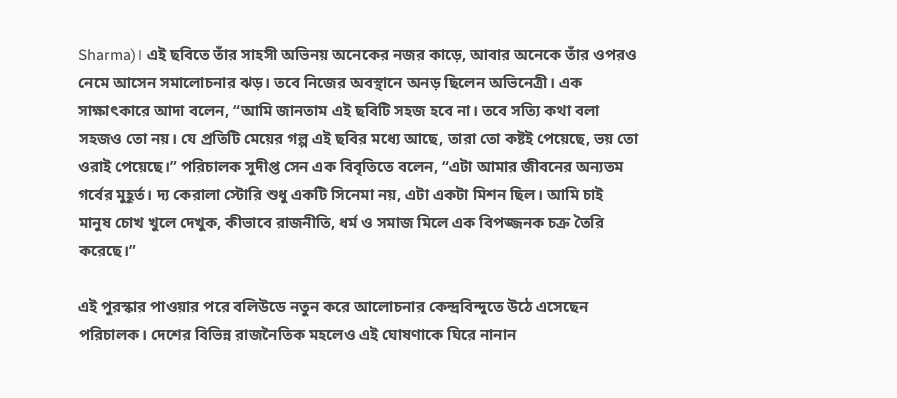Sharma)। এই ছবিতে তাঁর সাহসী অভিনয় অনেকের নজর কাড়ে, আবার অনেকে তাঁর ওপরও নেমে আসেন সমালোচনার ঝড়। তবে নিজের অবস্থানে অনড় ছিলেন অভিনেত্রী। এক সাক্ষাৎকারে আদা বলেন, “আমি জানতাম এই ছবিটি সহজ হবে না। তবে সত্যি কথা বলা সহজও তো নয়। যে প্রতিটি মেয়ের গল্প এই ছবির মধ্যে আছে, তারা তো কষ্টই পেয়েছে, ভয় তো ওরাই পেয়েছে।” পরিচালক সুদীপ্ত সেন এক বিবৃতিতে বলেন, “এটা আমার জীবনের অন্যতম গর্বের মুহূর্ত। দ্য কেরালা স্টোরি শুধু একটি সিনেমা নয়, এটা একটা মিশন ছিল। আমি চাই মানুষ চোখ খুলে দেখুক, কীভাবে রাজনীতি, ধর্ম ও সমাজ মিলে এক বিপজ্জনক চক্র তৈরি করেছে।”

এই পুরস্কার পাওয়ার পরে বলিউডে নতুন করে আলোচনার কেন্দ্রবিন্দুতে উঠে এসেছেন পরিচালক। দেশের বিভিন্ন রাজনৈতিক মহলেও এই ঘোষণাকে ঘিরে নানান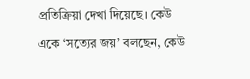প্রতিক্রিয়া দেখা দিয়েছে। কেউ একে ‘সত্যের জয়’ বলছেন, কেউ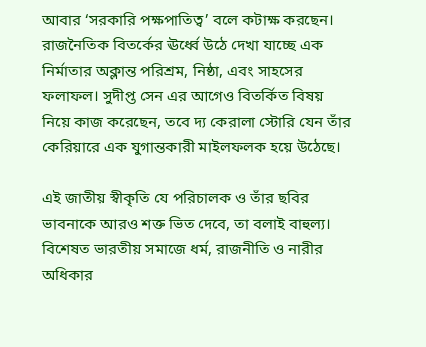আবার ‘সরকারি পক্ষপাতিত্ব’ বলে কটাক্ষ করছেন। রাজনৈতিক বিতর্কের ঊর্ধ্বে উঠে দেখা যাচ্ছে এক নির্মাতার অক্লান্ত পরিশ্রম, নিষ্ঠা, এবং সাহসের ফলাফল। সুদীপ্ত সেন এর আগেও বিতর্কিত বিষয় নিয়ে কাজ করেছেন, তবে দ্য কেরালা স্টোরি যেন তাঁর কেরিয়ারে এক যুগান্তকারী মাইলফলক হয়ে উঠেছে।

এই জাতীয় স্বীকৃতি যে পরিচালক ও তাঁর ছবির ভাবনাকে আরও শক্ত ভিত দেবে, তা বলাই বাহুল্য। বিশেষত ভারতীয় সমাজে ধর্ম, রাজনীতি ও নারীর অধিকার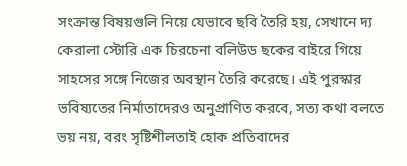সংক্রান্ত বিষয়গুলি নিয়ে যেভাবে ছবি তৈরি হয়, সেখানে দ্য কেরালা স্টোরি এক চিরচেনা বলিউড ছকের বাইরে গিয়ে সাহসের সঙ্গে নিজের অবস্থান তৈরি করেছে। এই পুরস্কার ভবিষ্যতের নির্মাতাদেরও অনুপ্রাণিত করবে, সত্য কথা বলতে ভয় নয়, বরং সৃষ্টিশীলতাই হোক প্রতিবাদের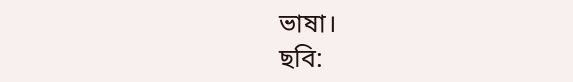ভাষা।
ছবি: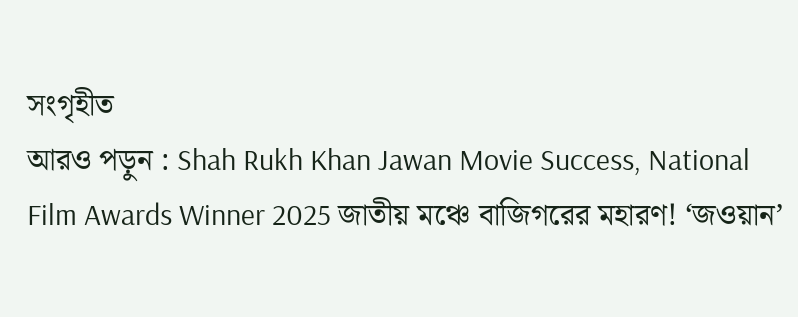সংগৃহীত
আরও পড়ুন : Shah Rukh Khan Jawan Movie Success, National Film Awards Winner 2025 জাতীয় মঞ্চে বাজিগরের মহারণ! ‘জওয়ান’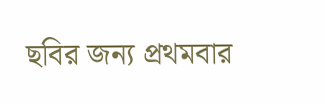ছবির জন্য প্রথমবার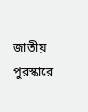জাতীয় পুরস্কারে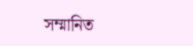সম্মানিত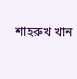শাহরুখ খান